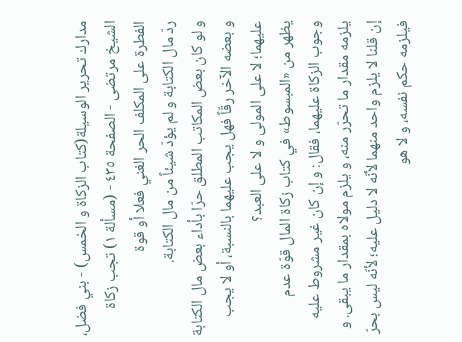مدارك تحرير الوسيلة(كتاب الزكاة و الخمس) - بني فضل، الشيخ مرتضى - الصفحة ٤٣٥ - (مسألة ١) تجب زكاة الفطرة على المكلف الحر الغني فعلا أو قوة
ردّ مال الكتابة و لم يؤدّ شيئاً من مال الكتابة.
و لو كان بعض المكاتب المطلق حرّا بأداء بعض مال الكتابة و بعضه الآخر رقّاً فهل يجب عليهما بالنسبة، أو لا يجب عليهما؛ لا على المولى و لا على العبد؟
يظهر من «المبسوط» في كتاب زكاة المال قوّة عدم وجوب الزكاة عليهما، فقال: و إن كان غير مشروط عليه يلزمه مقدار ما تحرّر منه، و يلزم مولاه بمقدار ما يبقى. و إن قلنا لا يلزم واحد منهما لأنّه لا دليل عليه؛ لأنّه ليس بحرّ فيلزمه حكم نفسه، و لا هو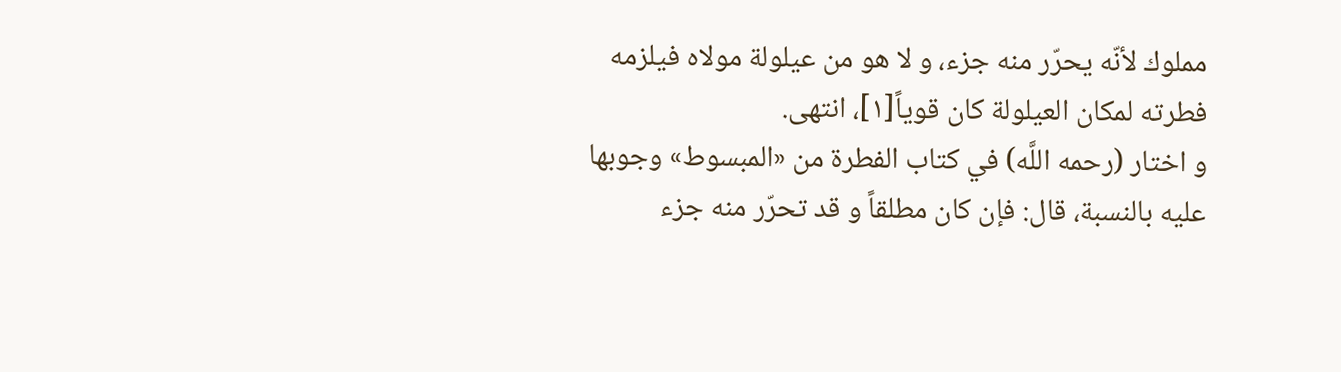مملوك لأنّه يحرّر منه جزء، و لا هو من عيلولة مولاه فيلزمه فطرته لمكان العيلولة كان قوياً[١]، انتهى.
و اختار (رحمه اللَّه) في كتاب الفطرة من «المبسوط» وجوبها عليه بالنسبة، قال: فإن كان مطلقاً و قد تحرّر منه جزء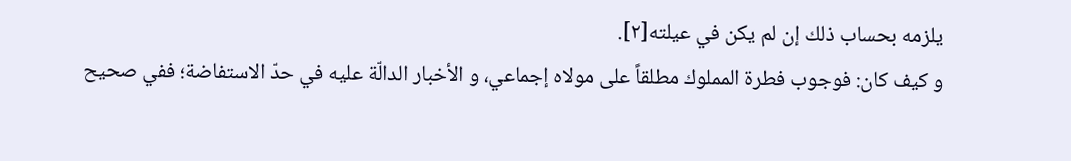يلزمه بحساب ذلك إن لم يكن في عيلته[٢].
و كيف كان: فوجوب فطرة المملوك مطلقاً على مولاه إجماعي، و الأخبار الدالّة عليه في حدّ الاستفاضة؛ ففي صحيح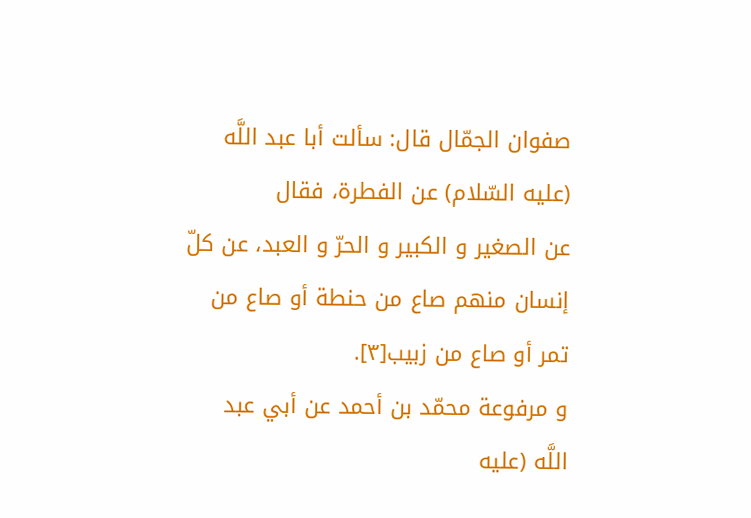صفوان الجمّال قال: سألت أبا عبد اللَّه (عليه السّلام) عن الفطرة، فقال
عن الصغير و الكبير و الحرّ و العبد، عن كلّ إنسان منهم صاع من حنطة أو صاع من تمر أو صاع من زبيب[٣].
و مرفوعة محمّد بن أحمد عن أبي عبد اللَّه (عليه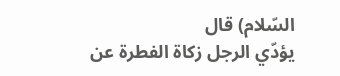السّلام) قال
يؤدّي الرجل زكاة الفطرة عن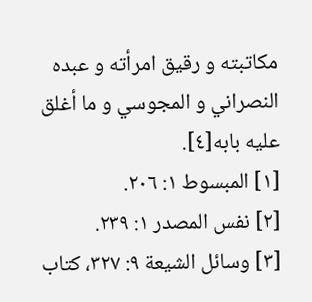مكاتبته و رقيق امرأته و عبده النصراني و المجوسي و ما أغلق عليه بابه[٤].
[١] المبسوط ١: ٢٠٦.
[٢] نفس المصدر ١: ٢٣٩.
[٣] وسائل الشيعة ٩: ٣٢٧، كتاب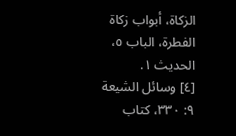الزكاة، أبواب زكاة الفطرة، الباب ٥، الحديث ١.
[٤] وسائل الشيعة ٩: ٣٣٠، كتاب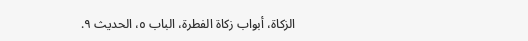الزكاة، أبواب زكاة الفطرة، الباب ٥، الحديث ٩.